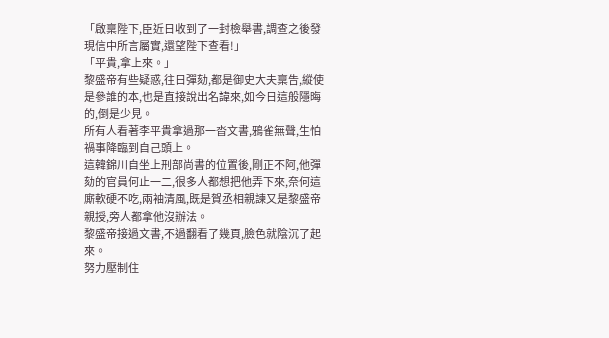「啟稟陛下,臣近日收到了一封檢舉書,調查之後發現信中所言屬實,還望陛下查看!」
「平貴,拿上來。」
黎盛帝有些疑惑,往日彈劾,都是御史大夫稟告,縱使是參誰的本,也是直接說出名諱來,如今日這般隱晦的,倒是少見。
所有人看著李平貴拿過那一沓文書,鴉雀無聲,生怕禍事降臨到自己頭上。
這韓錦川自坐上刑部尚書的位置後,剛正不阿,他彈劾的官員何止一二,很多人都想把他弄下來,奈何這廝軟硬不吃,兩袖清風,既是賀丞相親諫又是黎盛帝親授,旁人都拿他沒辦法。
黎盛帝接過文書,不過翻看了幾頁,臉色就陰沉了起來。
努力壓制住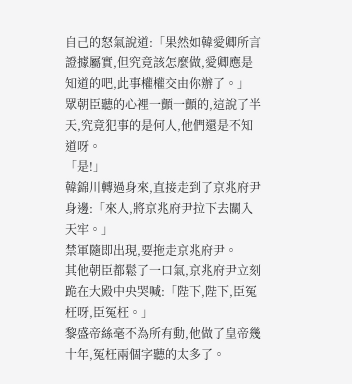自己的怒氣說道:「果然如韓愛卿所言證據屬實,但究竟該怎麼做,愛卿應是知道的吧,此事權權交由你辦了。」
眾朝臣聽的心裡一顫一顫的,這說了半天,究竟犯事的是何人,他們還是不知道呀。
「是!」
韓錦川轉過身來,直接走到了京兆府尹身邊:「來人,將京兆府尹拉下去關入天牢。」
禁軍隨即出現,要拖走京兆府尹。
其他朝臣都鬆了一口氣,京兆府尹立刻跪在大殿中央哭喊:「陛下,陛下,臣冤枉呀,臣冤枉。」
黎盛帝絲毫不為所有動,他做了皇帝幾十年,冤枉兩個字聽的太多了。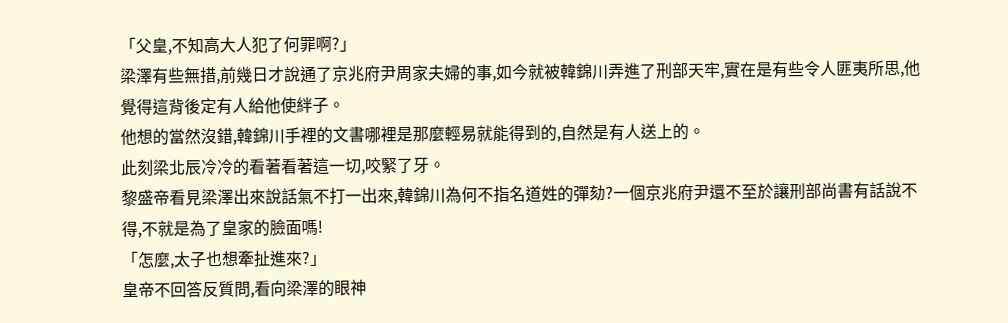「父皇,不知高大人犯了何罪啊?」
梁澤有些無措,前幾日才說通了京兆府尹周家夫婦的事,如今就被韓錦川弄進了刑部天牢,實在是有些令人匪夷所思,他覺得這背後定有人給他使絆子。
他想的當然沒錯,韓錦川手裡的文書哪裡是那麼輕易就能得到的,自然是有人送上的。
此刻梁北辰冷冷的看著看著這一切,咬緊了牙。
黎盛帝看見梁澤出來說話氣不打一出來,韓錦川為何不指名道姓的彈劾?一個京兆府尹還不至於讓刑部尚書有話說不得,不就是為了皇家的臉面嗎!
「怎麼,太子也想牽扯進來?」
皇帝不回答反質問,看向梁澤的眼神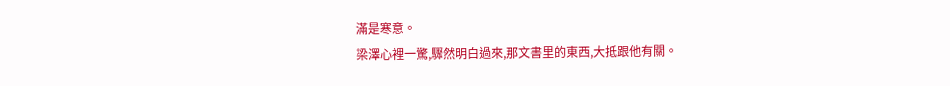滿是寒意。
梁澤心裡一驚,驟然明白過來,那文書里的東西,大抵跟他有關。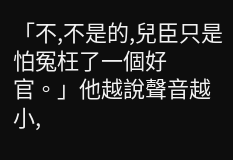「不,不是的,兒臣只是怕冤枉了一個好官。」他越說聲音越小,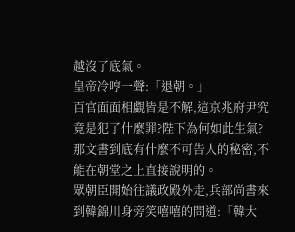越沒了底氣。
皇帝冷哼一聲:「退朝。」
百官面面相覷皆是不解,這京兆府尹究竟是犯了什麼罪?陛下為何如此生氣?那文書到底有什麼不可告人的秘密,不能在朝堂之上直接說明的。
眾朝臣開始往議政殿外走,兵部尚書來到韓錦川身旁笑嘻嘻的問道:「韓大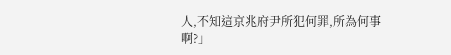人,不知這京兆府尹所犯何罪,所為何事啊?」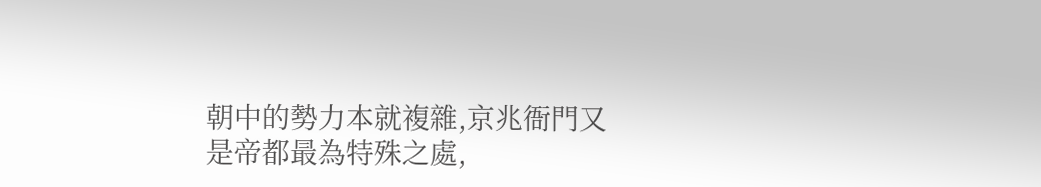朝中的勢力本就複雜,京兆衙門又是帝都最為特殊之處,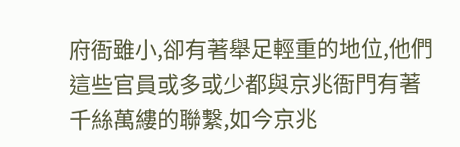府衙雖小,卻有著舉足輕重的地位,他們這些官員或多或少都與京兆衙門有著千絲萬縷的聯繫,如今京兆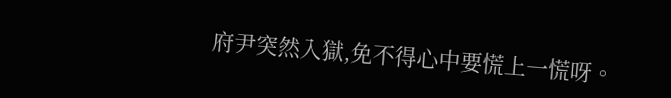府尹突然入獄,免不得心中要慌上一慌呀。